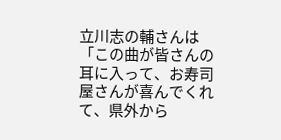立川志の輔さんは
「この曲が皆さんの耳に入って、お寿司屋さんが喜んでくれて、県外から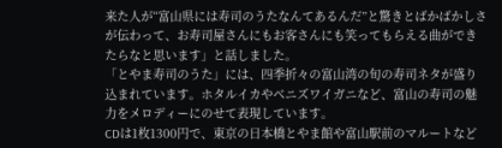来た人が“富山県には寿司のうたなんてあるんだ”と驚きとばかばかしさが伝わって、お寿司屋さんにもお客さんにも笑ってもらえる曲ができたらなと思います」と話しました。
「とやま寿司のうた」には、四季折々の富山湾の旬の寿司ネタが盛り込まれています。ホタルイカやベニズワイガニなど、富山の寿司の魅力をメロディーにのせて表現しています。
CDは1枚1300円で、東京の日本橋とやま館や富山駅前のマルートなど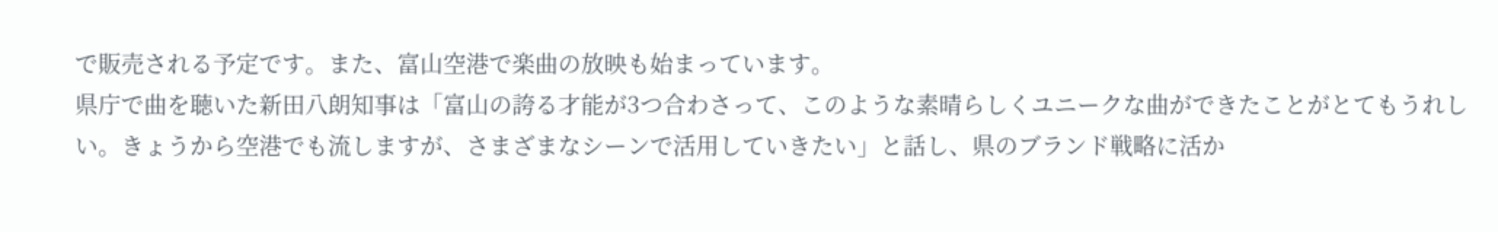で販売される予定です。また、富山空港で楽曲の放映も始まっています。
県庁で曲を聴いた新田八朗知事は「富山の誇る才能が3つ合わさって、このような素晴らしくユニークな曲ができたことがとてもうれしい。きょうから空港でも流しますが、さまざまなシーンで活用していきたい」と話し、県のブランド戦略に活か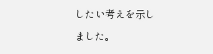したい考えを示しました。